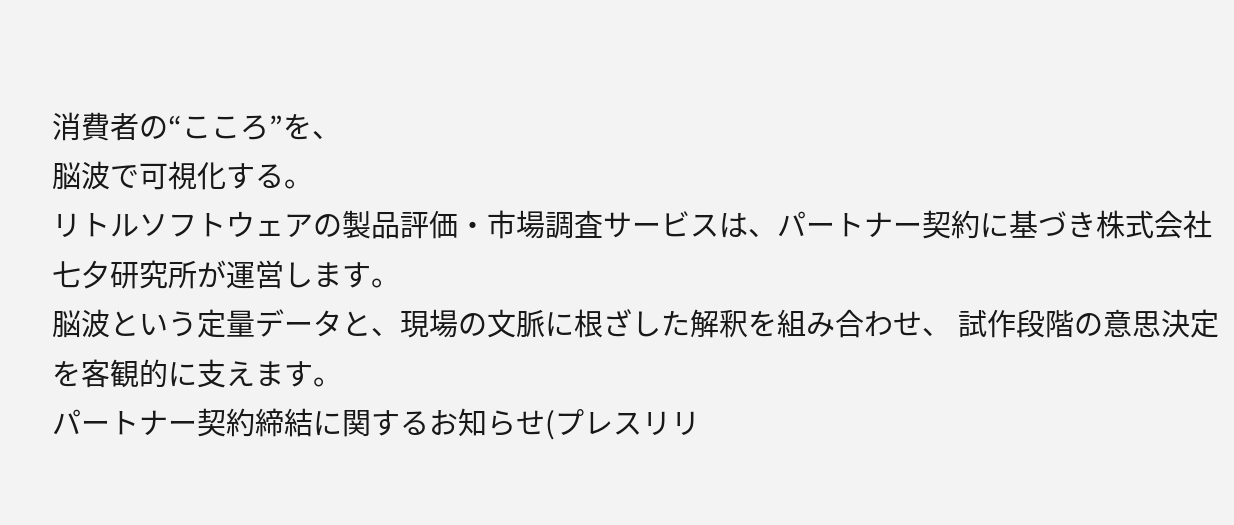消費者の“こころ”を、
脳波で可視化する。
リトルソフトウェアの製品評価・市場調査サービスは、パートナー契約に基づき株式会社七夕研究所が運営します。
脳波という定量データと、現場の文脈に根ざした解釈を組み合わせ、 試作段階の意思決定を客観的に支えます。
パートナー契約締結に関するお知らせ(プレスリリ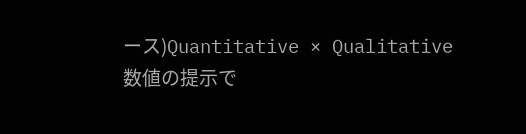ース)Quantitative × Qualitative
数値の提示で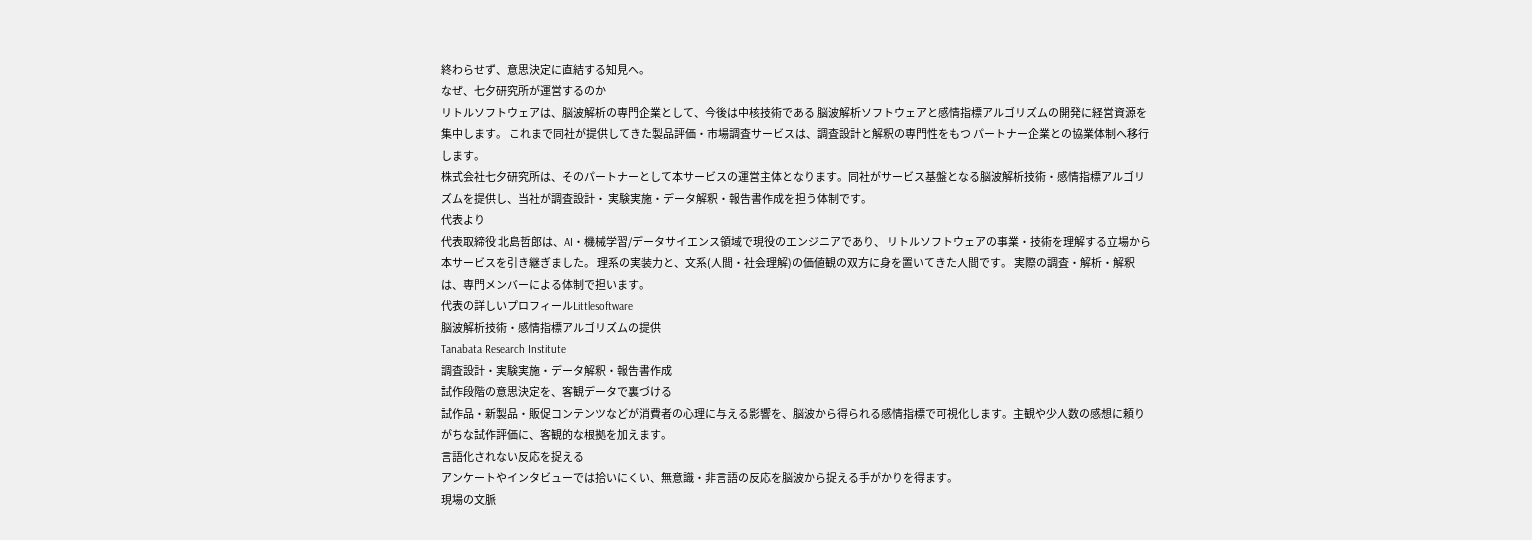終わらせず、意思決定に直結する知見へ。
なぜ、七夕研究所が運営するのか
リトルソフトウェアは、脳波解析の専門企業として、今後は中核技術である 脳波解析ソフトウェアと感情指標アルゴリズムの開発に経営資源を集中します。 これまで同社が提供してきた製品評価・市場調査サービスは、調査設計と解釈の専門性をもつ パートナー企業との協業体制へ移行します。
株式会社七夕研究所は、そのパートナーとして本サービスの運営主体となります。同社がサービス基盤となる脳波解析技術・感情指標アルゴリズムを提供し、当社が調査設計・ 実験実施・データ解釈・報告書作成を担う体制です。
代表より
代表取締役 北島哲郎は、AI・機械学習/データサイエンス領域で現役のエンジニアであり、 リトルソフトウェアの事業・技術を理解する立場から本サービスを引き継ぎました。 理系の実装力と、文系(人間・社会理解)の価値観の双方に身を置いてきた人間です。 実際の調査・解析・解釈は、専門メンバーによる体制で担います。
代表の詳しいプロフィールLittlesoftware
脳波解析技術・感情指標アルゴリズムの提供
Tanabata Research Institute
調査設計・実験実施・データ解釈・報告書作成
試作段階の意思決定を、客観データで裏づける
試作品・新製品・販促コンテンツなどが消費者の心理に与える影響を、脳波から得られる感情指標で可視化します。主観や少人数の感想に頼りがちな試作評価に、客観的な根拠を加えます。
言語化されない反応を捉える
アンケートやインタビューでは拾いにくい、無意識・非言語の反応を脳波から捉える手がかりを得ます。
現場の文脈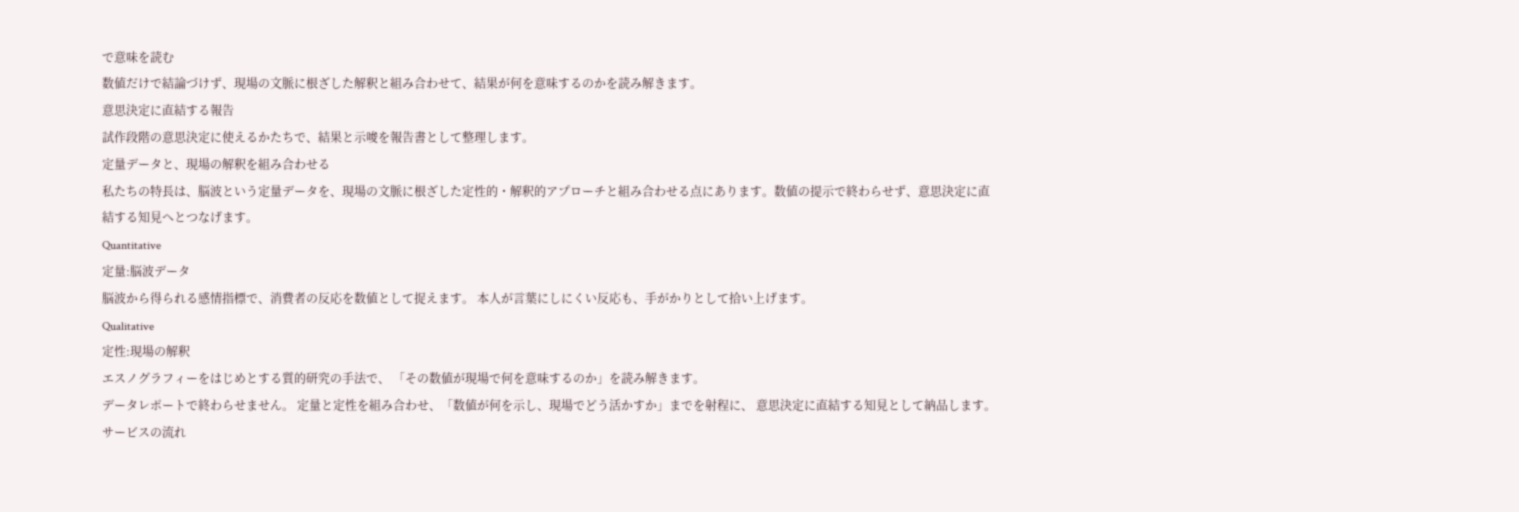で意味を読む
数値だけで結論づけず、現場の文脈に根ざした解釈と組み合わせて、結果が何を意味するのかを読み解きます。
意思決定に直結する報告
試作段階の意思決定に使えるかたちで、結果と示唆を報告書として整理します。
定量データと、現場の解釈を組み合わせる
私たちの特長は、脳波という定量データを、現場の文脈に根ざした定性的・解釈的アプローチと組み合わせる点にあります。数値の提示で終わらせず、意思決定に直結する知見へとつなげます。
Quantitative
定量:脳波データ
脳波から得られる感情指標で、消費者の反応を数値として捉えます。 本人が言葉にしにくい反応も、手がかりとして拾い上げます。
Qualitative
定性:現場の解釈
エスノグラフィーをはじめとする質的研究の手法で、 「その数値が現場で何を意味するのか」を読み解きます。
データレポートで終わらせません。 定量と定性を組み合わせ、「数値が何を示し、現場でどう活かすか」までを射程に、 意思決定に直結する知見として納品します。
サービスの流れ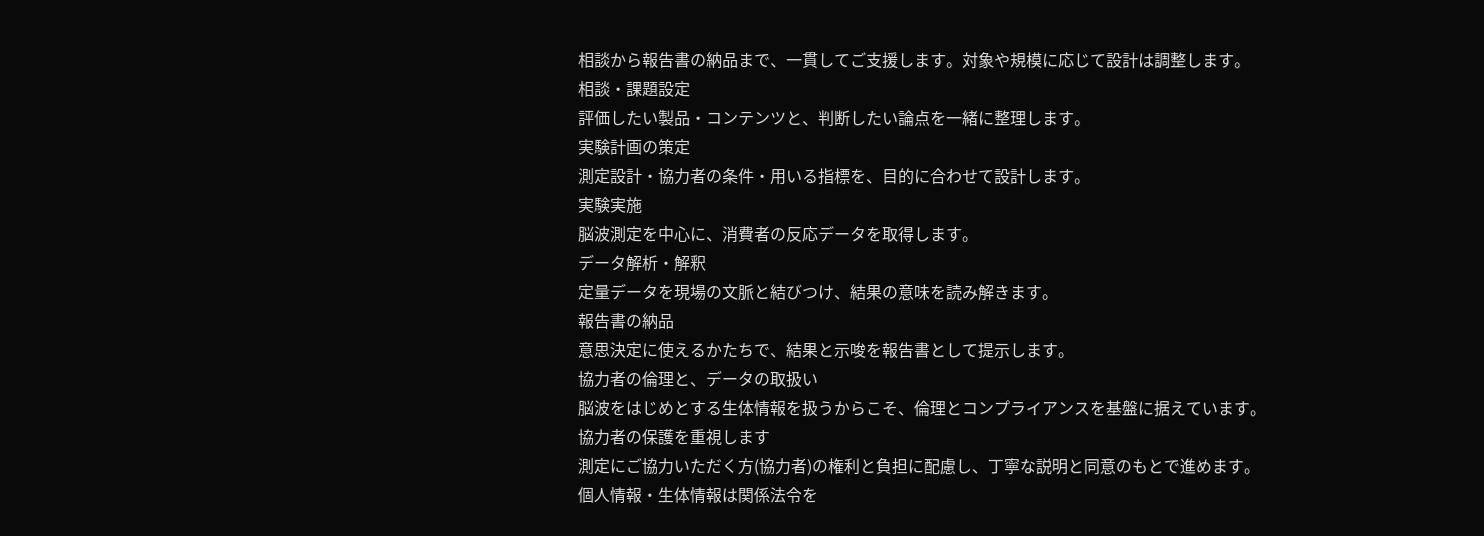相談から報告書の納品まで、一貫してご支援します。対象や規模に応じて設計は調整します。
相談・課題設定
評価したい製品・コンテンツと、判断したい論点を一緒に整理します。
実験計画の策定
測定設計・協力者の条件・用いる指標を、目的に合わせて設計します。
実験実施
脳波測定を中心に、消費者の反応データを取得します。
データ解析・解釈
定量データを現場の文脈と結びつけ、結果の意味を読み解きます。
報告書の納品
意思決定に使えるかたちで、結果と示唆を報告書として提示します。
協力者の倫理と、データの取扱い
脳波をはじめとする生体情報を扱うからこそ、倫理とコンプライアンスを基盤に据えています。
協力者の保護を重視します
測定にご協力いただく方(協力者)の権利と負担に配慮し、丁寧な説明と同意のもとで進めます。
個人情報・生体情報は関係法令を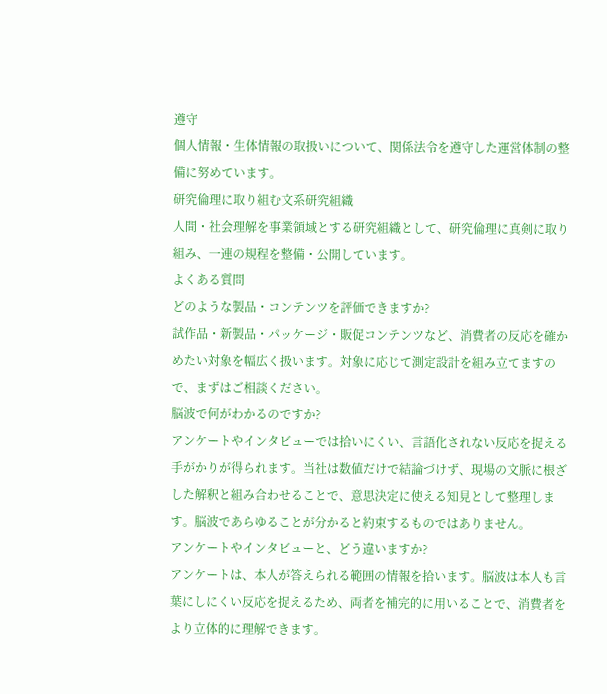遵守
個人情報・生体情報の取扱いについて、関係法令を遵守した運営体制の整備に努めています。
研究倫理に取り組む文系研究組織
人間・社会理解を事業領域とする研究組織として、研究倫理に真剣に取り組み、一連の規程を整備・公開しています。
よくある質問
どのような製品・コンテンツを評価できますか?
試作品・新製品・パッケージ・販促コンテンツなど、消費者の反応を確かめたい対象を幅広く扱います。対象に応じて測定設計を組み立てますので、まずはご相談ください。
脳波で何がわかるのですか?
アンケートやインタビューでは拾いにくい、言語化されない反応を捉える手がかりが得られます。当社は数値だけで結論づけず、現場の文脈に根ざした解釈と組み合わせることで、意思決定に使える知見として整理します。脳波であらゆることが分かると約束するものではありません。
アンケートやインタビューと、どう違いますか?
アンケートは、本人が答えられる範囲の情報を拾います。脳波は本人も言葉にしにくい反応を捉えるため、両者を補完的に用いることで、消費者をより立体的に理解できます。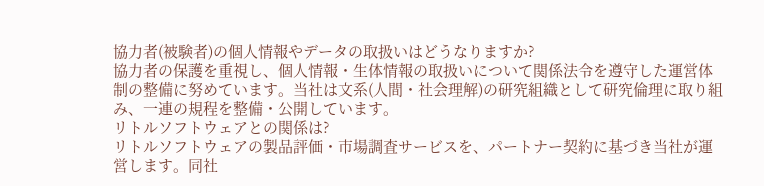協力者(被験者)の個人情報やデータの取扱いはどうなりますか?
協力者の保護を重視し、個人情報・生体情報の取扱いについて関係法令を遵守した運営体制の整備に努めています。当社は文系(人間・社会理解)の研究組織として研究倫理に取り組み、一連の規程を整備・公開しています。
リトルソフトウェアとの関係は?
リトルソフトウェアの製品評価・市場調査サービスを、パートナー契約に基づき当社が運営します。同社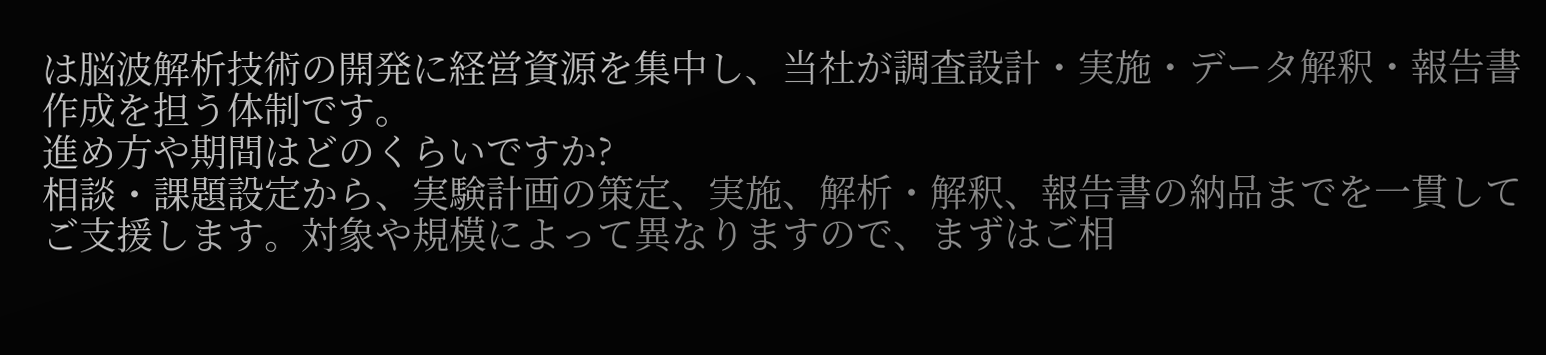は脳波解析技術の開発に経営資源を集中し、当社が調査設計・実施・データ解釈・報告書作成を担う体制です。
進め方や期間はどのくらいですか?
相談・課題設定から、実験計画の策定、実施、解析・解釈、報告書の納品までを一貫してご支援します。対象や規模によって異なりますので、まずはご相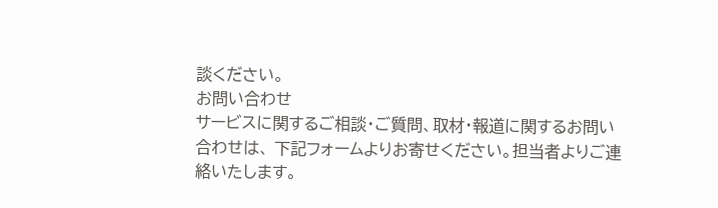談ください。
お問い合わせ
サービスに関するご相談・ご質問、取材・報道に関するお問い合わせは、 下記フォームよりお寄せください。担当者よりご連絡いたします。